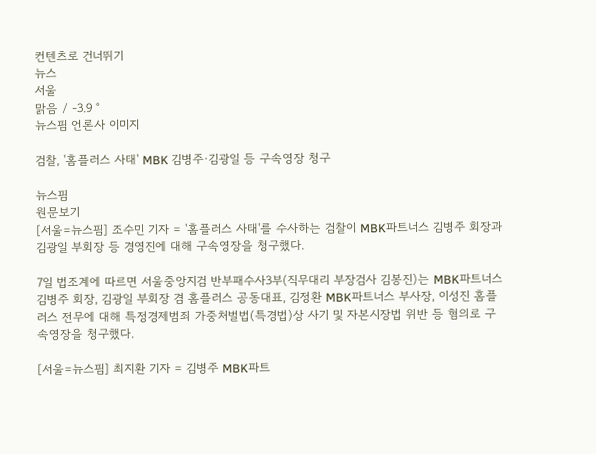컨텐츠로 건너뛰기
뉴스
서울
맑음 / -3.9 °
뉴스핌 언론사 이미지

검찰, '홈플러스 사태' MBK 김병주·김광일 등 구속영장 청구

뉴스핌
원문보기
[서울=뉴스핌] 조수민 기자 = '홈플러스 사태'를 수사하는 검찰이 MBK파트너스 김병주 회장과 김광일 부회장 등 경영진에 대해 구속영장을 청구했다.

7일 법조계에 따르면 서울중앙지검 반부패수사3부(직무대리 부장검사 김봉진)는 MBK파트너스 김병주 회장, 김광일 부회장 겸 홈플러스 공동대표, 김정환 MBK파트너스 부사장, 이성진 홈플러스 전무에 대해 특정경제범죄 가중처벌법(특경법)상 사기 및 자본시장법 위반 등 혐의로 구속영장을 청구했다.

[서울=뉴스핌] 최지환 기자 = 김병주 MBK파트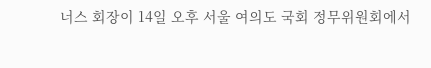너스 회장이 14일 오후 서울 여의도 국회 정무위원회에서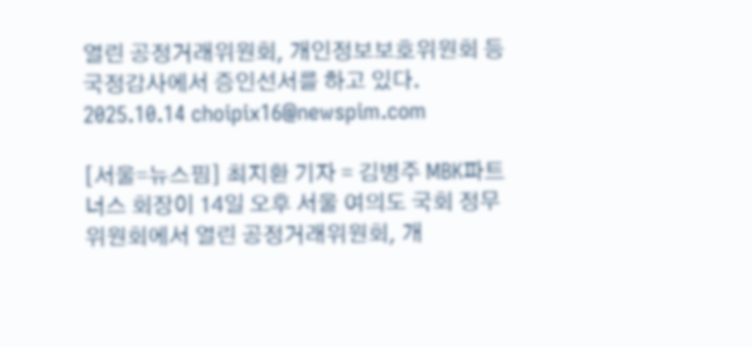열린 공정거래위원회, 개인정보보호위원회 등 국정감사에서 증인선서를 하고 있다. 2025.10.14 choipix16@newspim.com

[서울=뉴스핌] 최지환 기자 = 김병주 MBK파트너스 회장이 14일 오후 서울 여의도 국회 정무위원회에서 열린 공정거래위원회, 개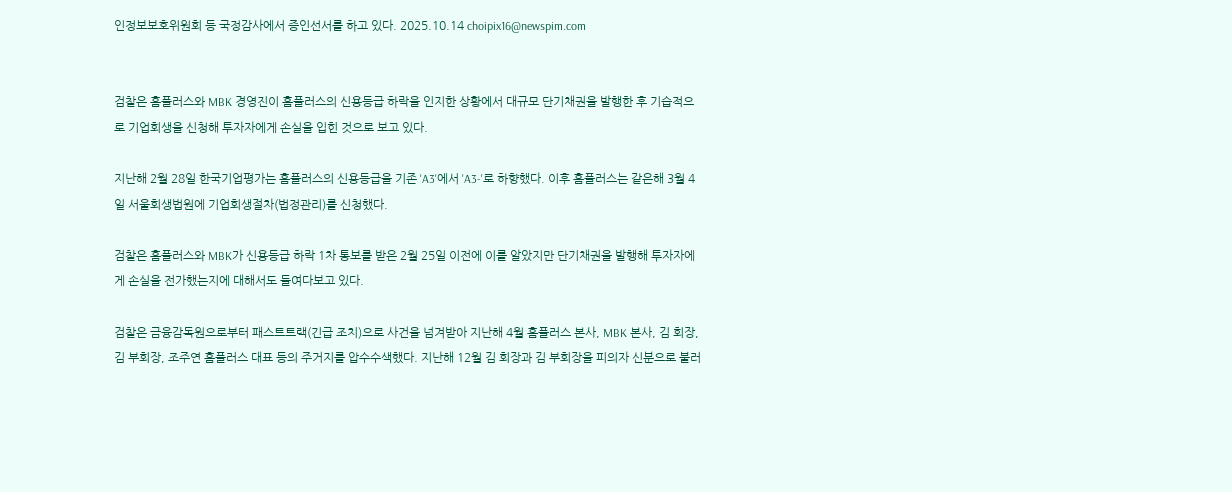인정보보호위원회 등 국정감사에서 증인선서를 하고 있다. 2025.10.14 choipix16@newspim.com


검찰은 홈플러스와 MBK 경영진이 홈플러스의 신용등급 하락을 인지한 상황에서 대규모 단기채권을 발행한 후 기습적으로 기업회생을 신청해 투자자에게 손실을 입힌 것으로 보고 있다.

지난해 2월 28일 한국기업평가는 홈플러스의 신용등급을 기존 'A3'에서 'A3-'로 하향했다. 이후 홈플러스는 같은해 3월 4일 서울회생법원에 기업회생절차(법정관리)를 신청했다.

검찰은 홈플러스와 MBK가 신용등급 하락 1차 통보를 받은 2월 25일 이전에 이를 알았지만 단기채권을 발행해 투자자에게 손실을 전가했는지에 대해서도 들여다보고 있다.

검찰은 금융감독원으로부터 패스트트랙(긴급 조치)으로 사건을 넘겨받아 지난해 4월 홈플러스 본사, MBK 본사, 김 회장, 김 부회장, 조주연 홈플러스 대표 등의 주거지를 압수수색했다. 지난해 12월 김 회장과 김 부회장을 피의자 신분으로 불러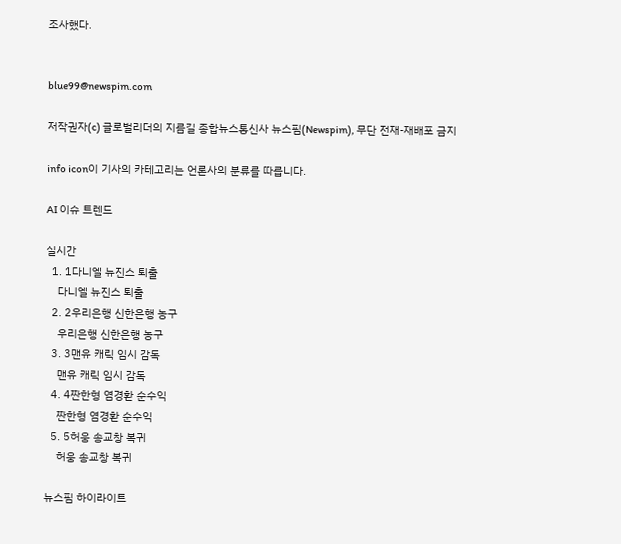조사했다.


blue99@newspim.com

저작권자(c) 글로벌리더의 지름길 종합뉴스통신사 뉴스핌(Newspim), 무단 전재-재배포 금지

info icon이 기사의 카테고리는 언론사의 분류를 따릅니다.

AI 이슈 트렌드

실시간
  1. 1다니엘 뉴진스 퇴출
    다니엘 뉴진스 퇴출
  2. 2우리은행 신한은행 농구
    우리은행 신한은행 농구
  3. 3맨유 캐릭 임시 감독
    맨유 캐릭 임시 감독
  4. 4짠한형 염경환 순수익
    짠한형 염경환 순수익
  5. 5허웅 송교창 복귀
    허웅 송교창 복귀

뉴스핌 하이라이트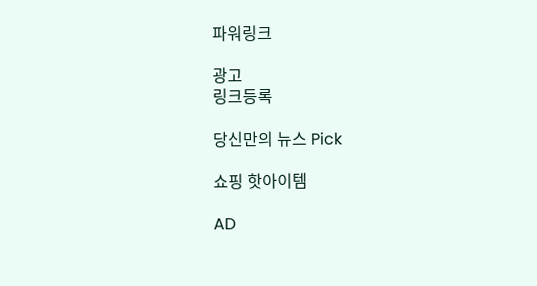파워링크

광고
링크등록

당신만의 뉴스 Pick

쇼핑 핫아이템

AD